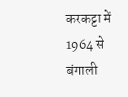करकट्टा में 1964 से बंगाली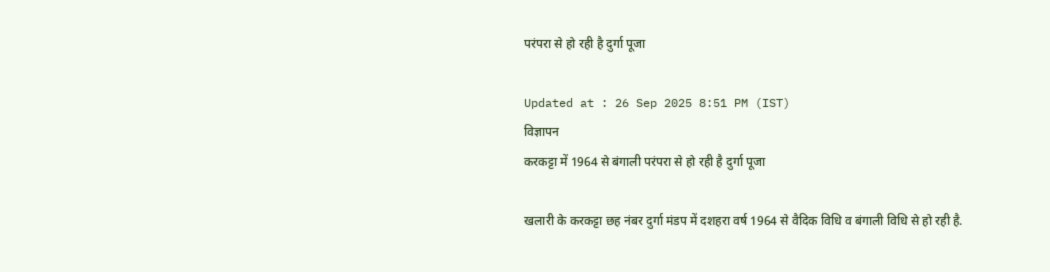परंपरा से हो रही है दुर्गा पूजा

Updated at : 26 Sep 2025 8:51 PM (IST)
विज्ञापन
करकट्टा में 1964 से बंगाली परंपरा से हो रही है दुर्गा पूजा

खलारी के करकट्टा छह नंबर दुर्गा मंडप में दशहरा वर्ष 1964 से वैदिक विधि व बंगाली विधि से हो रही है.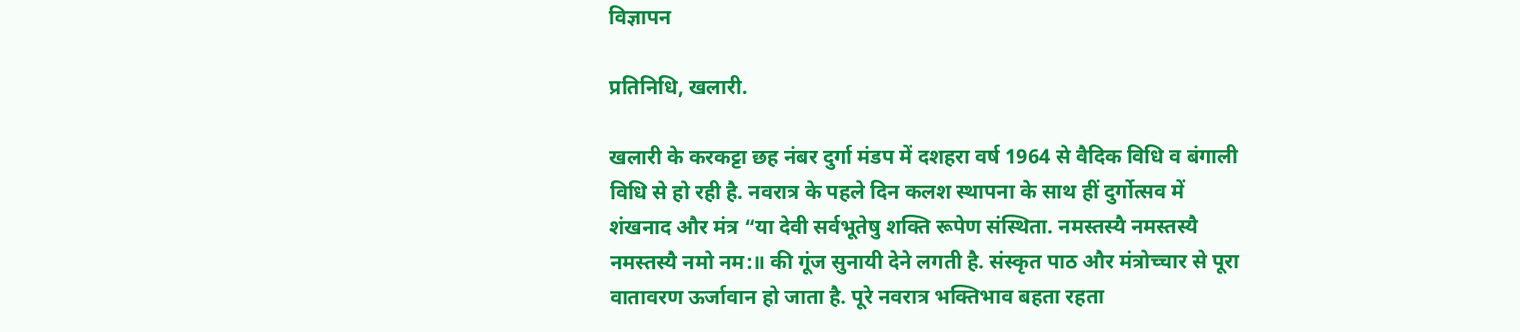विज्ञापन

प्रतिनिधि, खलारी.

खलारी के करकट्टा छह नंबर दुर्गा मंडप में दशहरा वर्ष 1964 से वैदिक विधि व बंगाली विधि से हो रही है. नवरात्र के पहले दिन कलश स्थापना के साथ हीं दुर्गोत्सव में शंखनाद और मंत्र “या देवी सर्वभूतेषु शक्ति रूपेण संस्थिता. नमस्तस्यै नमस्तस्यै नमस्तस्यै नमो नम:॥ की गूंज सुनायी देने लगती है. संस्कृत पाठ और मंत्रोच्चार से पूरा वातावरण ऊर्जावान हो जाता है. पूरे नवरात्र भक्तिभाव बहता रहता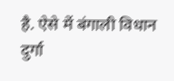है. ऐसे में बंगाली विधान दुर्गा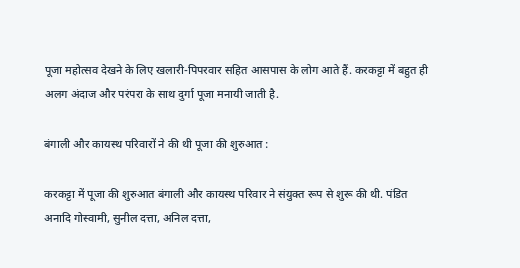पूजा महोत्सव देखने के लिए खलारी-पिपरवार सहित आसपास के लोग आते हैं. करकट्टा में बहुत ही अलग अंदाज और परंपरा के साथ दुर्गा पूजा मनायी जाती है.

बंगाली और कायस्थ परिवारों ने की थी पूजा की शुरुआत :

करकट्टा में पूजा की शुरुआत बंगाली और कायस्थ परिवार ने संयुक्त रूप से शुरू की थी. पंडित अनादि गोस्वामी, सुनील दत्ता, अनिल दत्ता,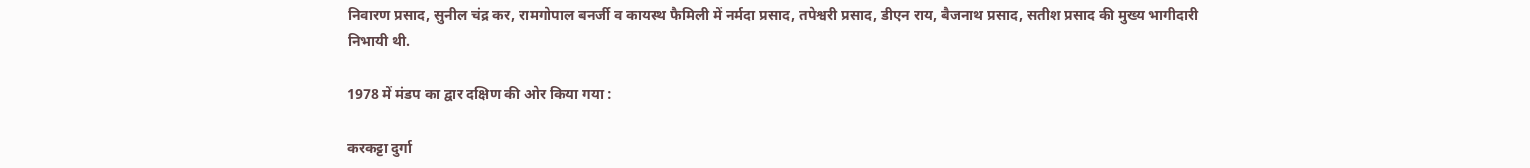निवारण प्रसाद, सुनील चंद्र कर, रामगोपाल बनर्जी व कायस्थ फैमिली में नर्मदा प्रसाद, तपेश्वरी प्रसाद, डीएन राय, बैजनाथ प्रसाद, सतीश प्रसाद की मुख्य भागीदारी निभायी थी.

1978 में मंडप का द्वार दक्षिण की ओर किया गया :

करकट्टा दुर्गा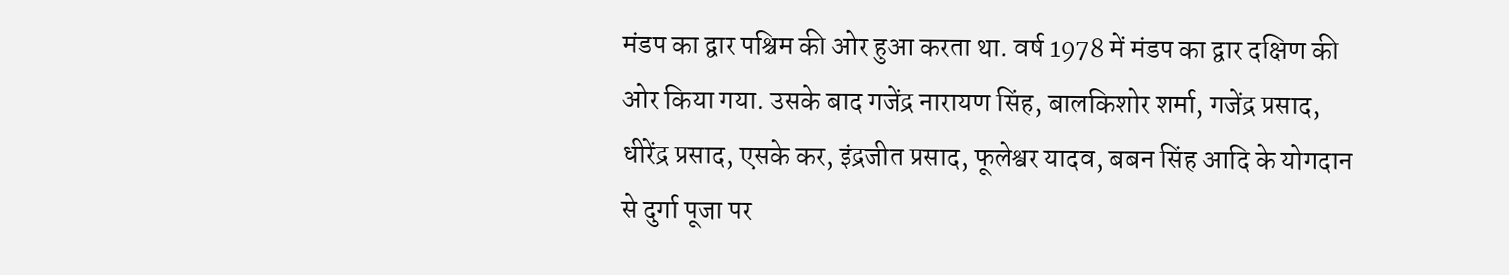मंडप का द्वार पश्चिम की ओर हुआ करता था. वर्ष 1978 में मंडप का द्वार दक्षिण की ओर किया गया. उसके बाद गजेंद्र नारायण सिंह, बालकिशोर शर्मा, गजेंद्र प्रसाद, धीरेंद्र प्रसाद, एसके कर, इंद्रजीत प्रसाद, फूलेश्वर यादव, बबन सिंह आदि के योगदान से दुर्गा पूजा पर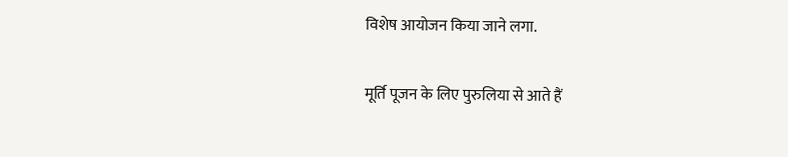विशेष आयोजन किया जाने लगा.

मूर्ति पूजन के लिए पुरुलिया से आते हैं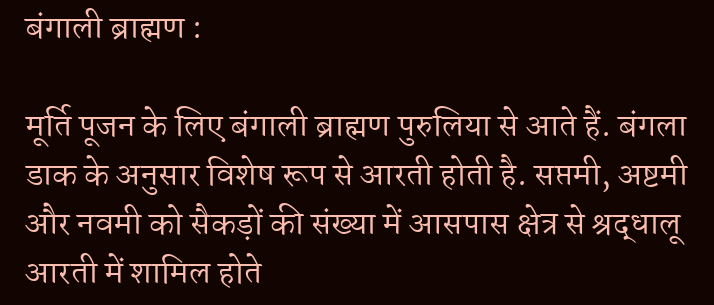बंगाली ब्राह्मण :

मूर्ति पूजन के लिए बंगाली ब्राह्मण पुरुलिया से आते हैं. बंगला डाक के अनुसार विशेष रूप से आरती होती है. सप्तमी, अष्टमी और नवमी को सैकड़ों की संख्या में आसपास क्षेत्र से श्रद्धालू आरती में शामिल होते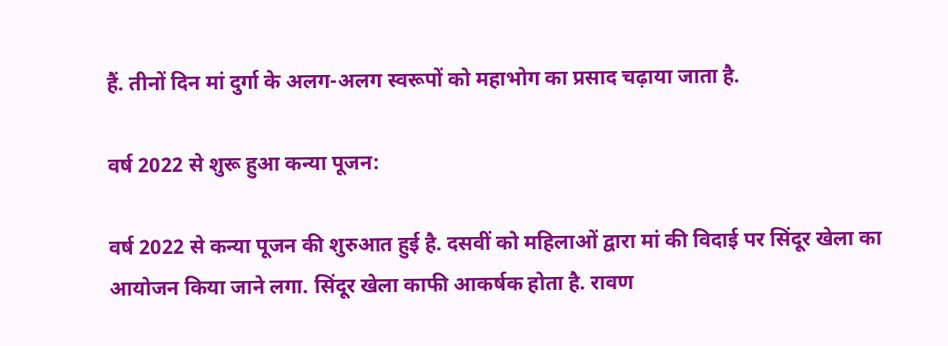हैं. तीनों दिन मां दुर्गा के अलग-अलग स्वरूपों को महाभोग का प्रसाद चढ़ाया जाता है.

वर्ष 2022 से शुरू हुआ कन्या पूजन:

वर्ष 2022 से कन्या पूजन की शुरुआत हुई है. दसवीं को महिलाओं द्वारा मां की विदाई पर सिंदूर खेला का आयोजन किया जाने लगा. सिंदूर खेला काफी आकर्षक होता है. रावण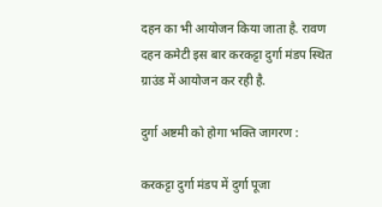दहन का भी आयोजन किया जाता है. रावण दहन कमेटी इस बार करकट्टा दुर्गा मंडप स्थित ग्राउंड में आयोजन कर रही है.

दुर्गा अष्टमी को होगा भक्ति जागरण :

करकट्टा दुर्गा मंडप में दुर्गा पूजा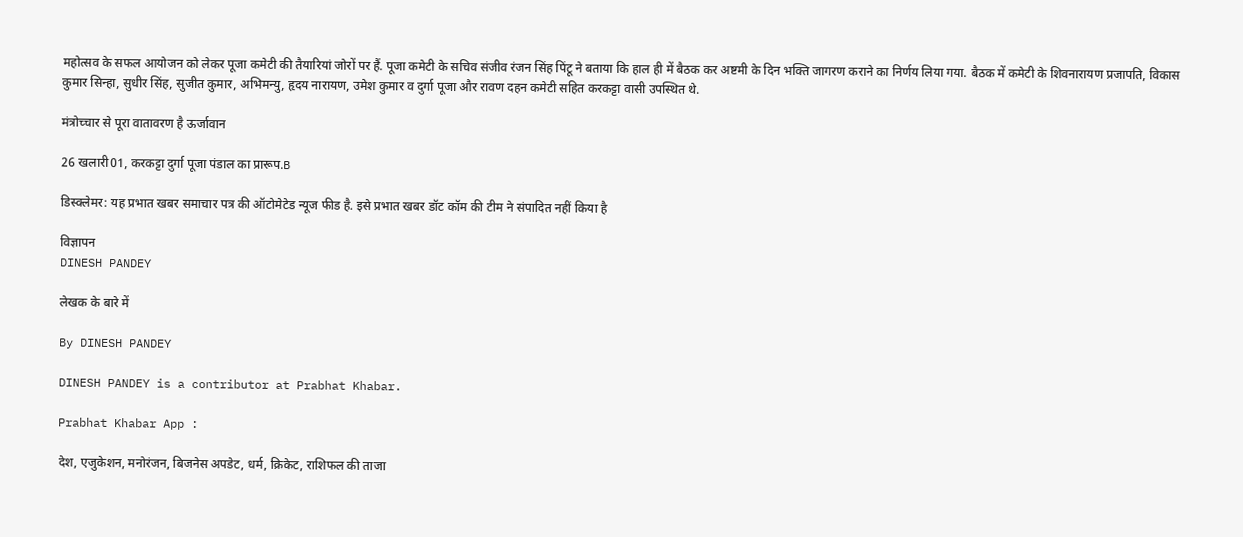महोत्सव के सफल आयोजन को लेकर पूजा कमेटी की तैयारियां जोरों पर हैं. पूजा कमेटी के सचिव संजीव रंजन सिंह पिंटू ने बताया कि हाल ही में बैठक कर अष्टमी के दिन भक्ति जागरण कराने का निर्णय लिया गया. बैठक में कमेटी के शिवनारायण प्रजापति, विकास कुमार सिन्हा, सुधीर सिंह, सुजीत कुमार, अभिमन्यु, हृदय नारायण, उमेश कुमार व दुर्गा पूजा और रावण दहन कमेटी सहित करकट्टा वासी उपस्थित थे.

मंत्रोच्चार से पूरा वातावरण है ऊर्जावान

26 खलारी01, करकट्टा दुर्गा पूजा पंडाल का प्रारूप.B

डिस्क्लेमर: यह प्रभात खबर समाचार पत्र की ऑटोमेटेड न्यूज फीड है. इसे प्रभात खबर डॉट कॉम की टीम ने संपादित नहीं किया है

विज्ञापन
DINESH PANDEY

लेखक के बारे में

By DINESH PANDEY

DINESH PANDEY is a contributor at Prabhat Khabar.

Prabhat Khabar App :

देश, एजुकेशन, मनोरंजन, बिजनेस अपडेट, धर्म, क्रिकेट, राशिफल की ताजा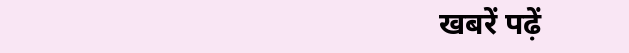खबरें पढ़ें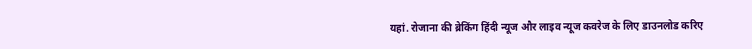यहां. रोजाना की ब्रेकिंग हिंदी न्यूज और लाइव न्यूज कवरेज के लिए डाउनलोड करिए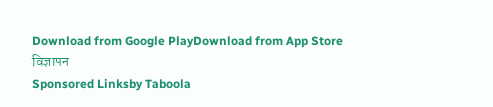Download from Google PlayDownload from App Store
विज्ञापन
Sponsored Linksby Taboola